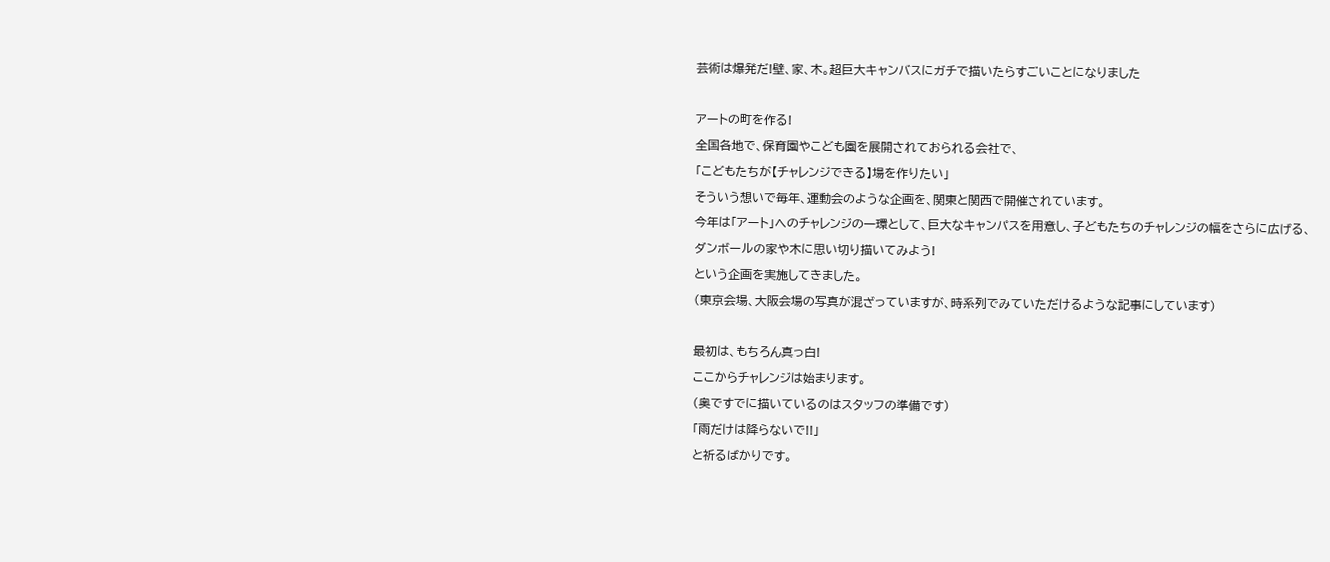芸術は爆発だ!壁、家、木。超巨大キャンバスにガチで描いたらすごいことになりました

アートの町を作る!
全国各地で、保育園やこども園を展開されておられる会社で、
「こどもたちが【チャレンジできる】場を作りたい」
そういう想いで毎年、運動会のような企画を、関東と関西で開催されています。
今年は「アート」へのチャレンジの一環として、巨大なキャンパスを用意し、子どもたちのチャレンジの幅をさらに広げる、
ダンボールの家や木に思い切り描いてみよう!
という企画を実施してきました。
(東京会場、大阪会場の写真が混ざっていますが、時系列でみていただけるような記事にしています)

最初は、もちろん真っ白!
ここからチャレンジは始まります。
(奥ですでに描いているのはスタッフの準備です)
「雨だけは降らないで!!」
と祈るばかりです。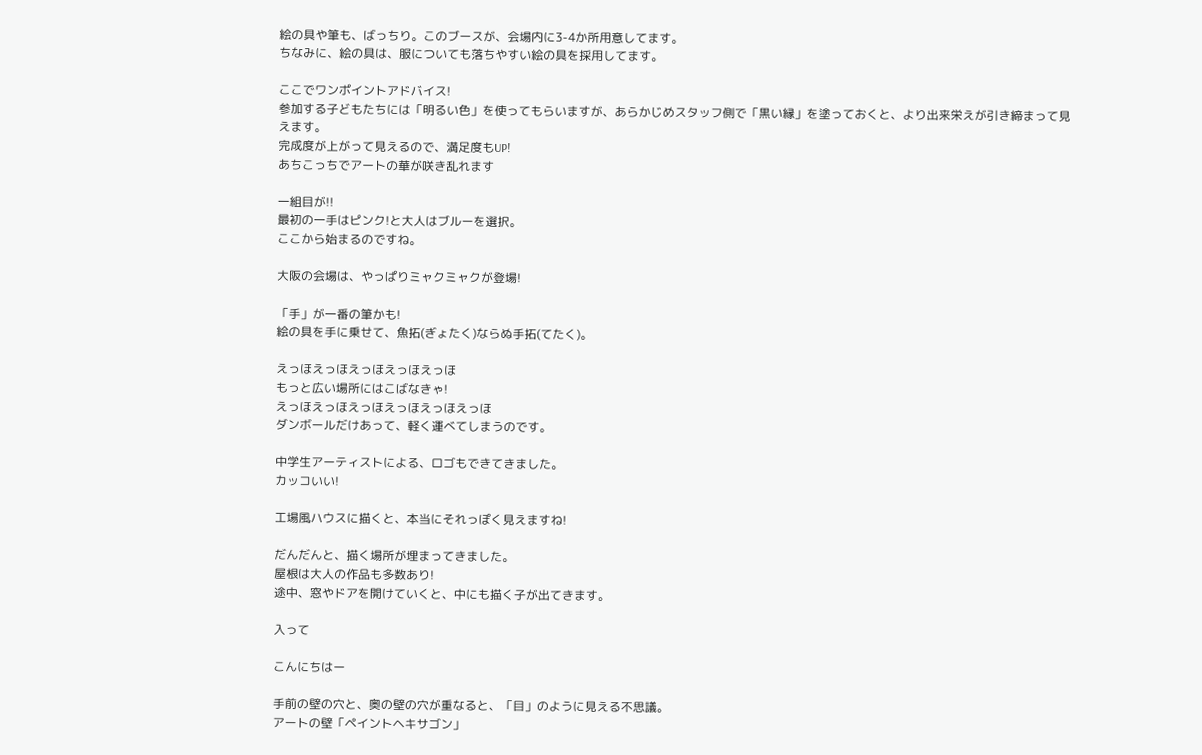絵の具や筆も、ばっちり。このブースが、会場内に3-4か所用意してます。
ちなみに、絵の具は、服についても落ちやすい絵の具を採用してます。

ここでワンポイントアドバイス!
参加する子どもたちには「明るい色」を使ってもらいますが、あらかじめスタッフ側で「黒い縁」を塗っておくと、より出来栄えが引き締まって見えます。
完成度が上がって見えるので、満足度もUP!
あちこっちでアートの華が咲き乱れます

一組目が!!
最初の一手はピンク!と大人はブルーを選択。
ここから始まるのですね。

大阪の会場は、やっぱりミャクミャクが登場!

「手」が一番の筆かも!
絵の具を手に乗せて、魚拓(ぎょたく)ならぬ手拓(てたく)。

えっほえっほえっほえっほえっほ
もっと広い場所にはこばなきゃ!
えっほえっほえっほえっほえっほえっほ
ダンボールだけあって、軽く運べてしまうのです。

中学生アーティストによる、ロゴもできてきました。
カッコいい!

工場風ハウスに描くと、本当にそれっぽく見えますね!

だんだんと、描く場所が埋まってきました。
屋根は大人の作品も多数あり!
途中、窓やドアを開けていくと、中にも描く子が出てきます。

入って

こんにちはー

手前の壁の穴と、奥の壁の穴が重なると、「目」のように見える不思議。
アートの壁「ペイントヘキサゴン」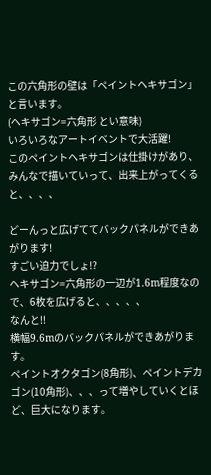この六角形の壁は「ペイントヘキサゴン」と言います。
(ヘキサゴン=六角形 とい意味)
いろいろなアートイベントで大活躍!
このペイントヘキサゴンは仕掛けがあり、みんなで描いていって、出来上がってくると、、、、

どーんっと広げててバックパネルができあがります!
すごい迫力でしょ!?
ヘキサゴン=六角形の一辺が1.6m程度なので、6枚を広げると、、、、、
なんと!!
横幅9.6mのバックパネルができあがります。
ペイントオクタゴン(8角形)、ペイントデカゴン(10角形)、、、って増やしていくとほど、巨大になります。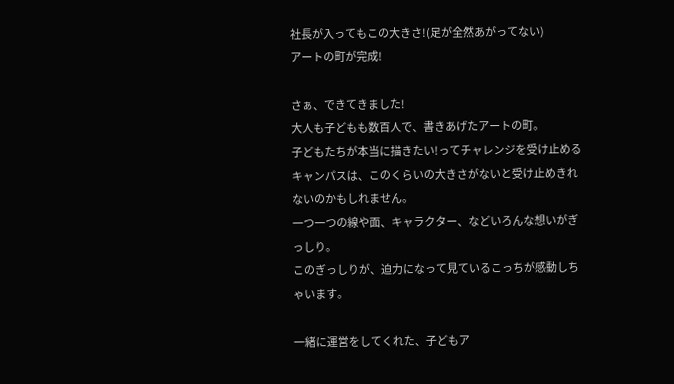社長が入ってもこの大きさ!(足が全然あがってない)
アートの町が完成!

さぁ、できてきました!
大人も子どもも数百人で、書きあげたアートの町。
子どもたちが本当に描きたい!ってチャレンジを受け止めるキャンパスは、このくらいの大きさがないと受け止めきれないのかもしれません。
一つ一つの線や面、キャラクター、などいろんな想いがぎっしり。
このぎっしりが、迫力になって見ているこっちが感動しちゃいます。

一緒に運営をしてくれた、子どもア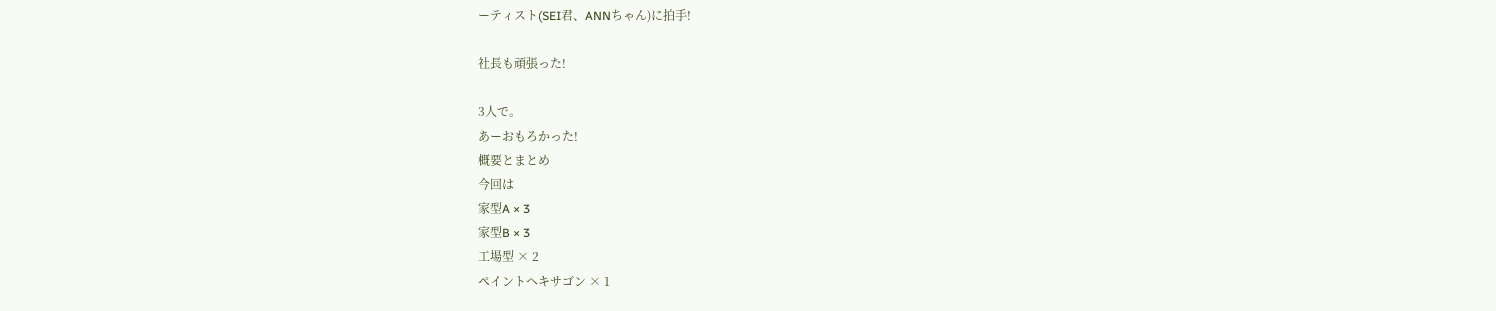ーティスト(SEI君、ANNちゃん)に拍手!

社長も頑張った!

3人で。
あーおもろかった!
概要とまとめ
今回は
家型A × 3
家型B × 3
工場型 × 2
ペイントヘキサゴン × 1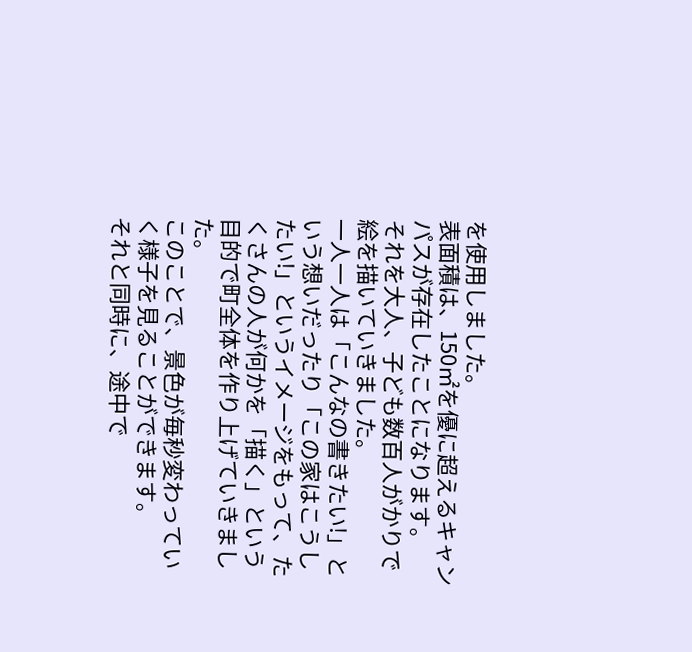を使用しました。
表面積は、150㎡を優に超えるキャンパスが存在したことになります。
それを大人、子ども数百人がかりで絵を描いていきました。
一人一人は「こんなの書きたい!」という想いだったり「この家はこうしたい!」というイメージをもって、たくさんの人が何かを「描く」という目的で町全体を作り上げていきました。
このことで、景色が毎秒変わっていく様子を見ることができます。
それと同時に、途中で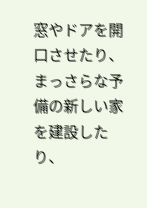窓やドアを開口させたり、まっさらな予備の新しい家を建設したり、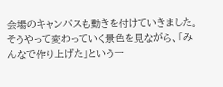会場のキャンバスも動きを付けていきました。
そうやって変わっていく景色を見ながら、「みんなで作り上げた」という一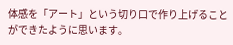体感を「アート」という切り口で作り上げることができたように思います。